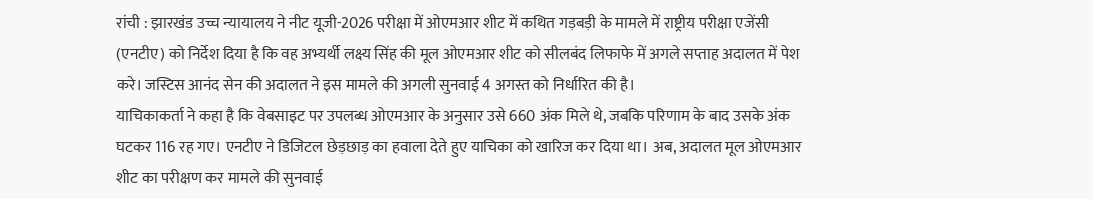रांची : झारखंड उच्च न्यायालय ने नीट यूजी-2026 परीक्षा में ओएमआर शीट में कथित गड़बड़ी के मामले में राष्ट्रीय परीक्षा एजेंसी (एनटीए) को निर्देश दिया है कि वह अभ्यर्थी लक्ष्य सिंह की मूल ओएमआर शीट को सीलबंद लिफाफे में अगले सप्ताह अदालत में पेश करे। जस्टिस आनंद सेन की अदालत ने इस मामले की अगली सुनवाई 4 अगस्त को निर्धारित की है।
याचिकाकर्ता ने कहा है कि वेबसाइट पर उपलब्ध ओएमआर के अनुसार उसे 660 अंक मिले थे, जबकि परिणाम के बाद उसके अंक घटकर 116 रह गए। एनटीए ने डिजिटल छेड़छाड़ का हवाला देते हुए याचिका को खारिज कर दिया था। अब, अदालत मूल ओएमआर शीट का परीक्षण कर मामले की सुनवाई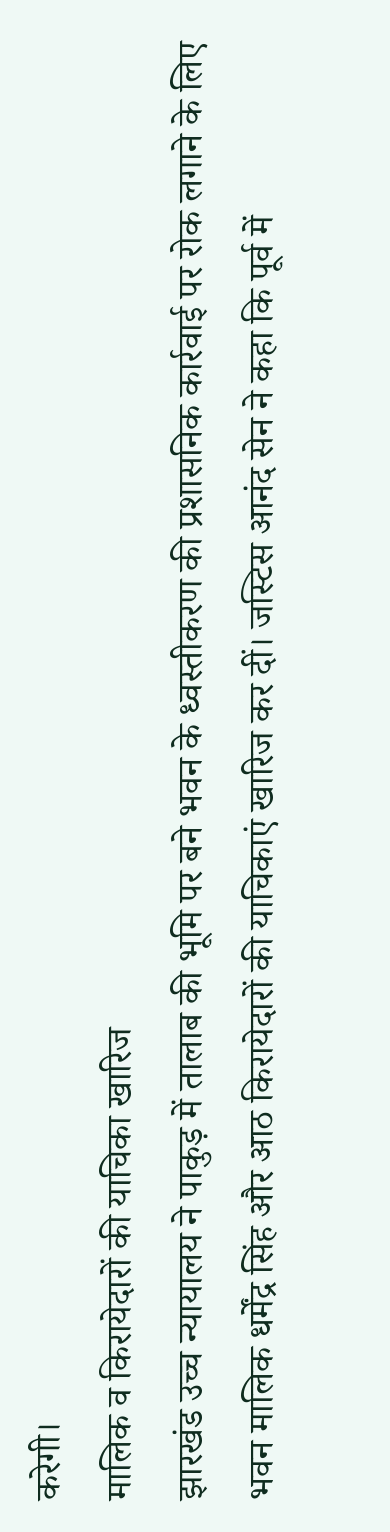करेगी।
मालिक व किरायेदारों की याचिका खारिज
झारखंड उच्च न्यायालय ने पाकुड़ में तालाब की भूमि पर बने भवन के ध्वस्तीकरण की प्रशासनिक कार्रवाई पर रोक लगाने के लिए भवन मालिक धर्मेंद्र सिंह और आठ किरायेदारों की याचिकाएं खारिज कर दीं। जस्टिस आनंद सेन ने कहा कि पूर्व में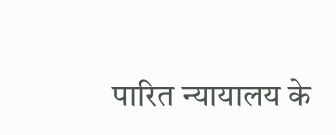पारित न्यायालय के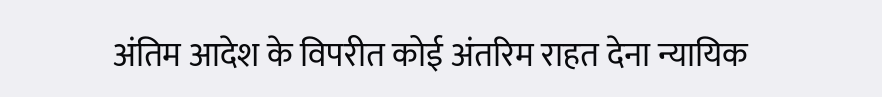अंतिम आदेश के विपरीत कोई अंतरिम राहत देना न्यायिक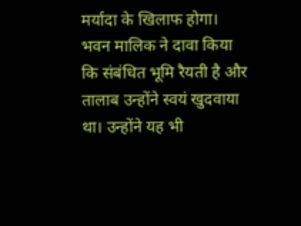मर्यादा के खिलाफ होगा।
भवन मालिक ने दावा किया कि संबंधित भूमि रैयती है और तालाब उन्होंने स्वयं खुदवाया था। उन्होंने यह भी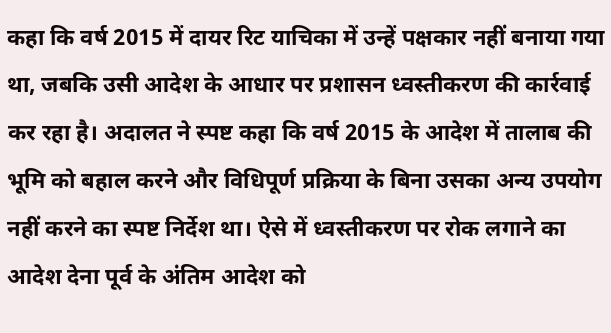कहा कि वर्ष 2015 में दायर रिट याचिका में उन्हें पक्षकार नहीं बनाया गया था, जबकि उसी आदेश के आधार पर प्रशासन ध्वस्तीकरण की कार्रवाई कर रहा है। अदालत ने स्पष्ट कहा कि वर्ष 2015 के आदेश में तालाब की भूमि को बहाल करने और विधिपूर्ण प्रक्रिया के बिना उसका अन्य उपयोग नहीं करने का स्पष्ट निर्देश था। ऐसे में ध्वस्तीकरण पर रोक लगाने का आदेश देना पूर्व के अंतिम आदेश को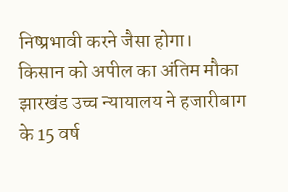निष्प्रभावी करने जैसा होगा।
किसान को अपील का अंतिम मौका
झारखंड उच्च न्यायालय ने हजारीबाग के 15 वर्ष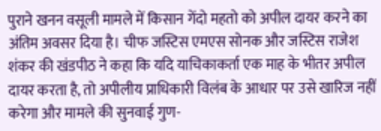पुराने खनन वसूली मामले में किसान गेंदो महतो को अपील दायर करने का अंतिम अवसर दिया है। चीफ जस्टिस एमएस सोनक और जस्टिस राजेश शंकर की खंडपीठ ने कहा कि यदि याचिकाकर्ता एक माह के भीतर अपील दायर करता है, तो अपीलीय प्राधिकारी विलंब के आधार पर उसे खारिज नहीं करेगा और मामले की सुनवाई गुण-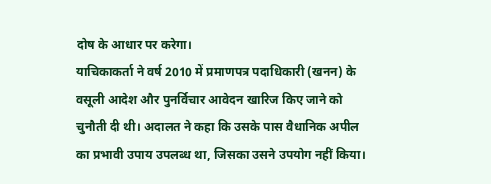दोष के आधार पर करेगा।
याचिकाकर्ता ने वर्ष 2010 में प्रमाणपत्र पदाधिकारी (खनन) के वसूली आदेश और पुनर्विचार आवेदन खारिज किए जाने को चुनौती दी थी। अदालत ने कहा कि उसके पास वैधानिक अपील का प्रभावी उपाय उपलब्ध था, जिसका उसने उपयोग नहीं किया।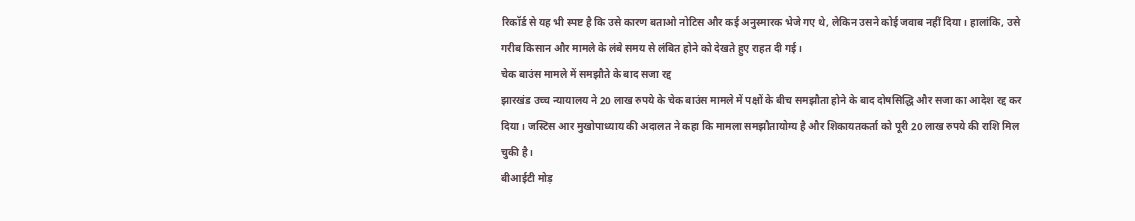रिकॉर्ड से यह भी स्पष्ट है कि उसे कारण बताओ नोटिस और कई अनुस्मारक भेजे गए थे, लेकिन उसने कोई जवाब नहीं दिया। हालांकि, उसे गरीब किसान और मामले के लंबे समय से लंबित होने को देखते हुए राहत दी गई।
चेक बाउंस मामले में समझौते के बाद सजा रद्द
झारखंड उच्च न्यायालय ने 20 लाख रुपये के चेक बाउंस मामले में पक्षों के बीच समझौता होने के बाद दोषसिद्धि और सजा का आदेश रद्द कर दिया। जस्टिस आर मुखोपाध्याय की अदालत ने कहा कि मामला समझौतायोग्य है और शिकायतकर्ता को पूरी 20 लाख रुपये की राशि मिल चुकी है।
बीआईटी मोड़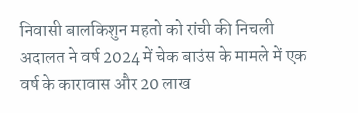निवासी बालकिशुन महतो को रांची की निचली अदालत ने वर्ष 2024 में चेक बाउंस के मामले में एक वर्ष के कारावास और 20 लाख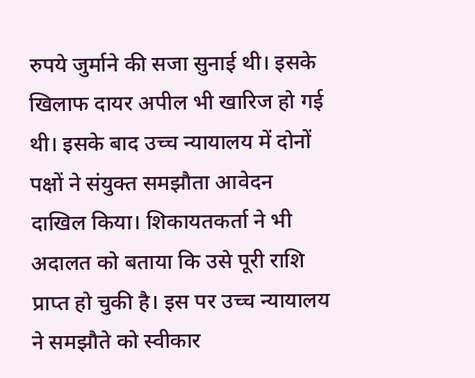रुपये जुर्माने की सजा सुनाई थी। इसके खिलाफ दायर अपील भी खारिज हो गई थी। इसके बाद उच्च न्यायालय में दोनों पक्षों ने संयुक्त समझौता आवेदन दाखिल किया। शिकायतकर्ता ने भी अदालत को बताया कि उसे पूरी राशि प्राप्त हो चुकी है। इस पर उच्च न्यायालय ने समझौते को स्वीकार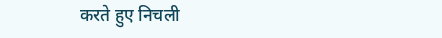करते हुए निचली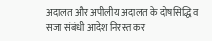अदालत और अपीलीय अदालत के दोषसिद्धि व सजा संबंधी आदेश निरस्त कर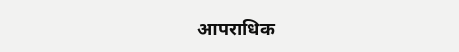आपराधिक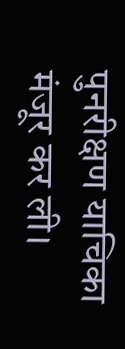पुनरीक्षण याचिका मंजूर कर ली।